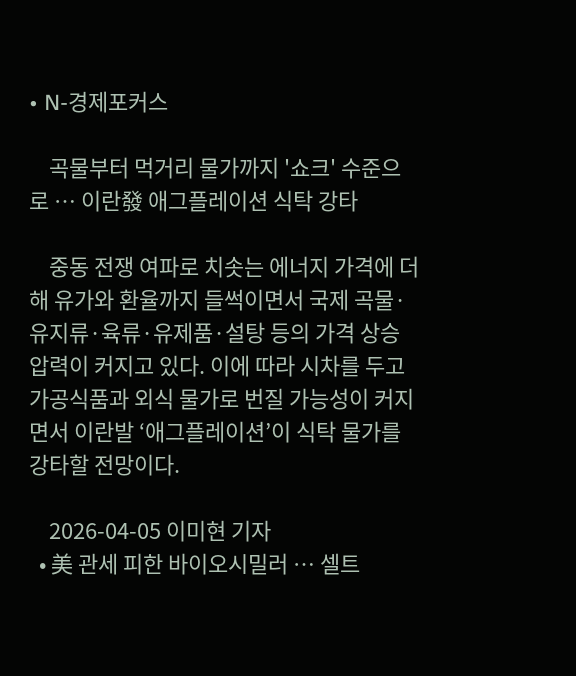• N-경제포커스

    곡물부터 먹거리 물가까지 '쇼크' 수준으로 … 이란發 애그플레이션 식탁 강타

    중동 전쟁 여파로 치솟는 에너지 가격에 더해 유가와 환율까지 들썩이면서 국제 곡물·유지류·육류·유제품·설탕 등의 가격 상승 압력이 커지고 있다. 이에 따라 시차를 두고 가공식품과 외식 물가로 번질 가능성이 커지면서 이란발 ‘애그플레이션’이 식탁 물가를 강타할 전망이다.

    2026-04-05 이미현 기자
  • 美 관세 피한 바이오시밀러 … 셀트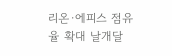리온·에피스 점유율 확대 날개달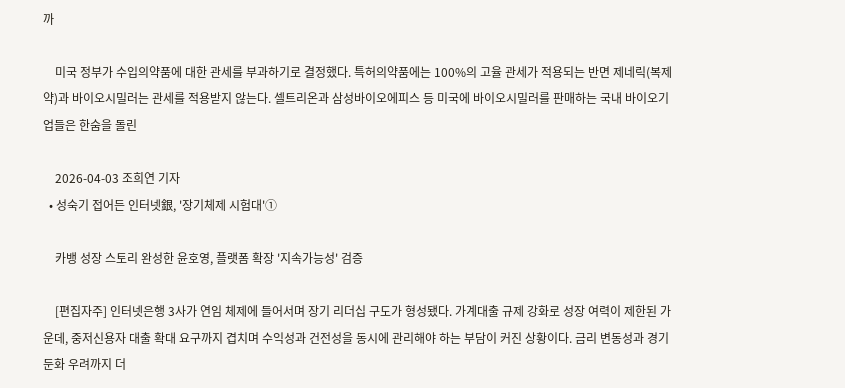까

    미국 정부가 수입의약품에 대한 관세를 부과하기로 결정했다. 특허의약품에는 100%의 고율 관세가 적용되는 반면 제네릭(복제약)과 바이오시밀러는 관세를 적용받지 않는다. 셀트리온과 삼성바이오에피스 등 미국에 바이오시밀러를 판매하는 국내 바이오기업들은 한숨을 돌린

    2026-04-03 조희연 기자
  • 성숙기 접어든 인터넷銀, '장기체제 시험대'①

    카뱅 성장 스토리 완성한 윤호영, 플랫폼 확장 '지속가능성' 검증

    [편집자주] 인터넷은행 3사가 연임 체제에 들어서며 장기 리더십 구도가 형성됐다. 가계대출 규제 강화로 성장 여력이 제한된 가운데, 중저신용자 대출 확대 요구까지 겹치며 수익성과 건전성을 동시에 관리해야 하는 부담이 커진 상황이다. 금리 변동성과 경기 둔화 우려까지 더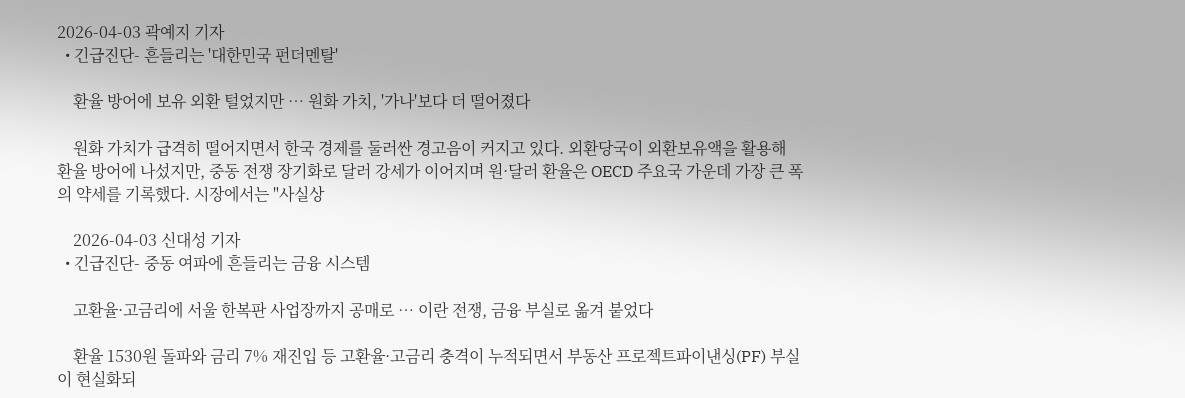2026-04-03 곽예지 기자
  • 긴급진단- 흔들리는 '대한민국 펀더멘탈'

    환율 방어에 보유 외환 털었지만 … 원화 가치, '가나'보다 더 떨어졌다

    원화 가치가 급격히 떨어지면서 한국 경제를 둘러싼 경고음이 커지고 있다. 외환당국이 외환보유액을 활용해 환율 방어에 나섰지만, 중동 전쟁 장기화로 달러 강세가 이어지며 원·달러 환율은 OECD 주요국 가운데 가장 큰 폭의 약세를 기록했다. 시장에서는 "사실상

    2026-04-03 신대성 기자
  • 긴급진단- 중동 여파에 흔들리는 금융 시스템

    고환율·고금리에 서울 한복판 사업장까지 공매로 … 이란 전쟁, 금융 부실로 옮겨 붙었다

    환율 1530원 돌파와 금리 7% 재진입 등 고환율·고금리 충격이 누적되면서 부동산 프로젝트파이낸싱(PF) 부실이 현실화되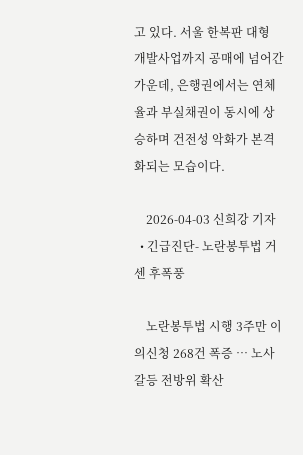고 있다. 서울 한복판 대형 개발사업까지 공매에 넘어간 가운데, 은행권에서는 연체율과 부실채권이 동시에 상승하며 건전성 악화가 본격화되는 모습이다.

    2026-04-03 신희강 기자
  • 긴급진단- 노란봉투법 거센 후폭풍

    노란봉투법 시행 3주만 이의신청 268건 폭증 … 노사 갈등 전방위 확산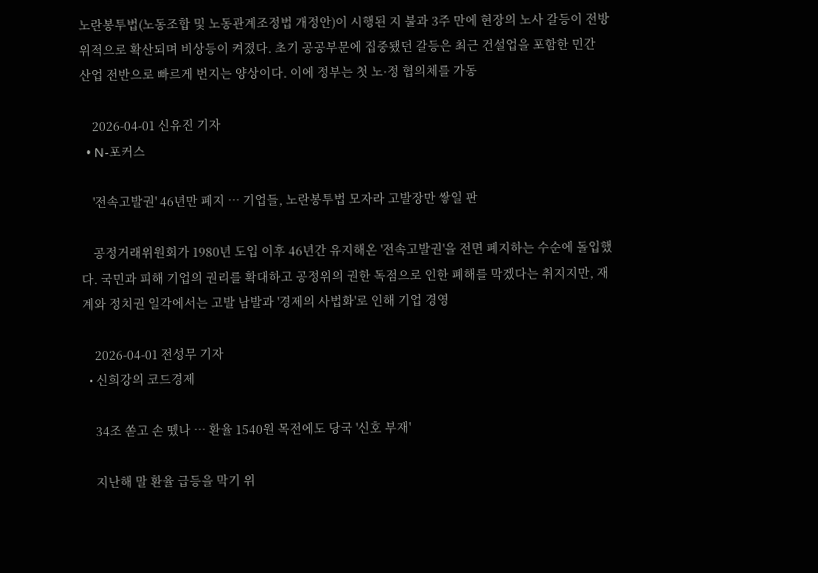노란봉투법(노동조합 및 노동관계조정법 개정안)이 시행된 지 불과 3주 만에 현장의 노사 갈등이 전방위적으로 확산되며 비상등이 켜졌다. 초기 공공부문에 집중됐던 갈등은 최근 건설업을 포함한 민간 산업 전반으로 빠르게 번지는 양상이다. 이에 정부는 첫 노·정 협의체를 가동

    2026-04-01 신유진 기자
  • N-포커스

    '전속고발권' 46년만 폐지 … 기업들, 노란봉투법 모자라 고발장만 쌓일 판

    공정거래위원회가 1980년 도입 이후 46년간 유지해온 '전속고발권'을 전면 폐지하는 수순에 돌입했다. 국민과 피해 기업의 권리를 확대하고 공정위의 권한 독점으로 인한 폐해를 막겠다는 취지지만, 재계와 정치권 일각에서는 고발 남발과 '경제의 사법화'로 인해 기업 경영

    2026-04-01 전성무 기자
  • 신희강의 코드경제

    34조 쏟고 손 뗐나 … 환율 1540원 목전에도 당국 '신호 부재'

    지난해 말 환율 급등을 막기 위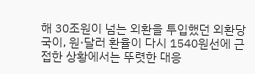해 30조원이 넘는 외환을 투입했던 외환당국이, 원·달러 환율이 다시 1540원선에 근접한 상황에서는 뚜렷한 대응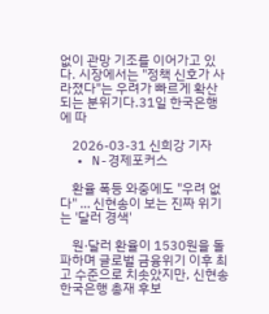없이 관망 기조를 이어가고 있다. 시장에서는 "정책 신호가 사라졌다"는 우려가 빠르게 확산되는 분위기다.31일 한국은행에 따

    2026-03-31 신희강 기자
  • N-경제포커스

    환율 폭등 와중에도 "우려 없다" … 신현송이 보는 진짜 위기는 '달러 경색'

    원·달러 환율이 1530원을 돌파하며 글로벌 금융위기 이후 최고 수준으로 치솟았지만, 신현송 한국은행 총재 후보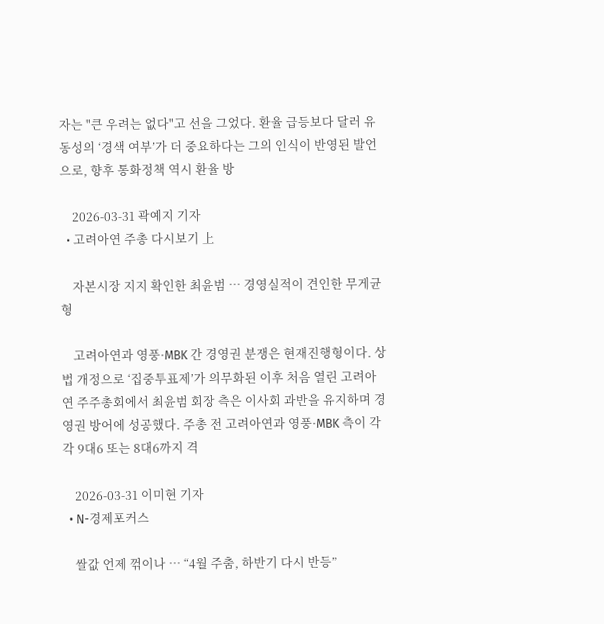자는 "큰 우려는 없다"고 선을 그었다. 환율 급등보다 달러 유동성의 ‘경색 여부’가 더 중요하다는 그의 인식이 반영된 발언으로, 향후 통화정책 역시 환율 방

    2026-03-31 곽예지 기자
  • 고려아연 주총 다시보기 上

    자본시장 지지 확인한 최윤범 … 경영실적이 견인한 무게균형

    고려아연과 영풍·MBK 간 경영권 분쟁은 현재진행형이다. 상법 개정으로 ‘집중투표제’가 의무화된 이후 처음 열린 고려아연 주주총회에서 최윤범 회장 측은 이사회 과반을 유지하며 경영권 방어에 성공했다. 주총 전 고려아연과 영풍·MBK 측이 각각 9대6 또는 8대6까지 격

    2026-03-31 이미현 기자
  • N-경제포커스

    쌀값 언제 꺾이나 … “4월 주춤, 하반기 다시 반등”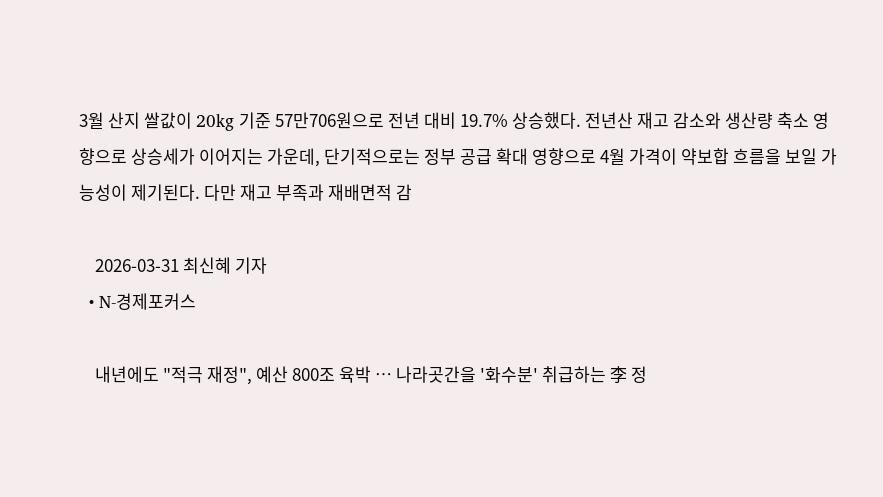3월 산지 쌀값이 20kg 기준 57만706원으로 전년 대비 19.7% 상승했다. 전년산 재고 감소와 생산량 축소 영향으로 상승세가 이어지는 가운데, 단기적으로는 정부 공급 확대 영향으로 4월 가격이 약보합 흐름을 보일 가능성이 제기된다. 다만 재고 부족과 재배면적 감

    2026-03-31 최신혜 기자
  • N-경제포커스

    내년에도 "적극 재정", 예산 800조 육박 … 나라곳간을 '화수분' 취급하는 李 정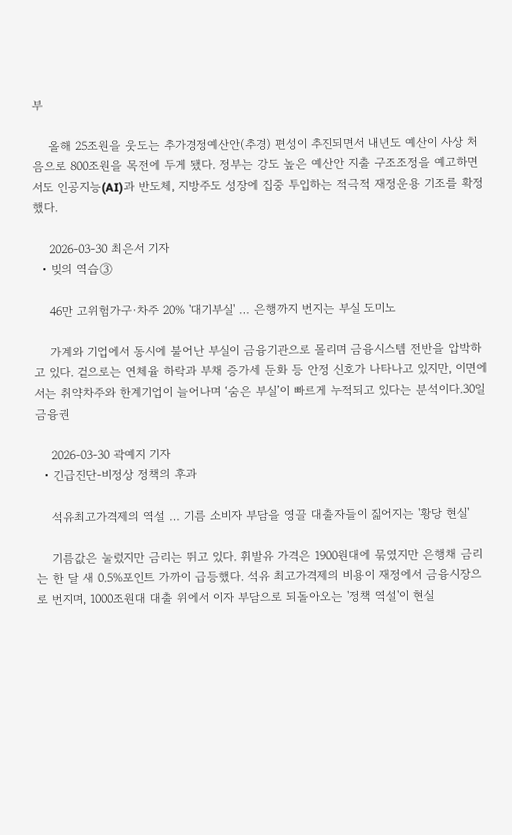부

    올해 25조원을 웃도는 추가경정예산안(추경) 편성이 추진되면서 내년도 예산이 사상 처음으로 800조원을 목전에 두게 됐다. 정부는 강도 높은 예산안 지출 구조조정을 예고하면서도 인공지능(AI)과 반도체, 지방주도 성장에 집중 투입하는 적극적 재정운용 기조를 확정했다.

    2026-03-30 최은서 기자
  • 빚의 역습③

    46만 고위험가구·차주 20% '대기부실' … 은행까지 번지는 부실 도미노

    가계와 기업에서 동시에 불어난 부실이 금융기관으로 몰리며 금융시스템 전반을 압박하고 있다. 겉으로는 연체율 하락과 부채 증가세 둔화 등 안정 신호가 나타나고 있지만, 이면에서는 취약차주와 한계기업이 늘어나며 ‘숨은 부실’이 빠르게 누적되고 있다는 분석이다.30일 금융권

    2026-03-30 곽예지 기자
  • 긴급진단-비정상 정책의 후과

    석유최고가격제의 역설 … 기름 소비자 부담을 영끌 대출자들이 짊어지는 '황당 현실'

    기름값은 눌렀지만 금리는 뛰고 있다. 휘발유 가격은 1900원대에 묶였지만 은행채 금리는 한 달 새 0.5%포인트 가까이 급등했다. 석유 최고가격제의 비용이 재정에서 금융시장으로 번지며, 1000조원대 대출 위에서 이자 부담으로 되돌아오는 '정책 역설'이 현실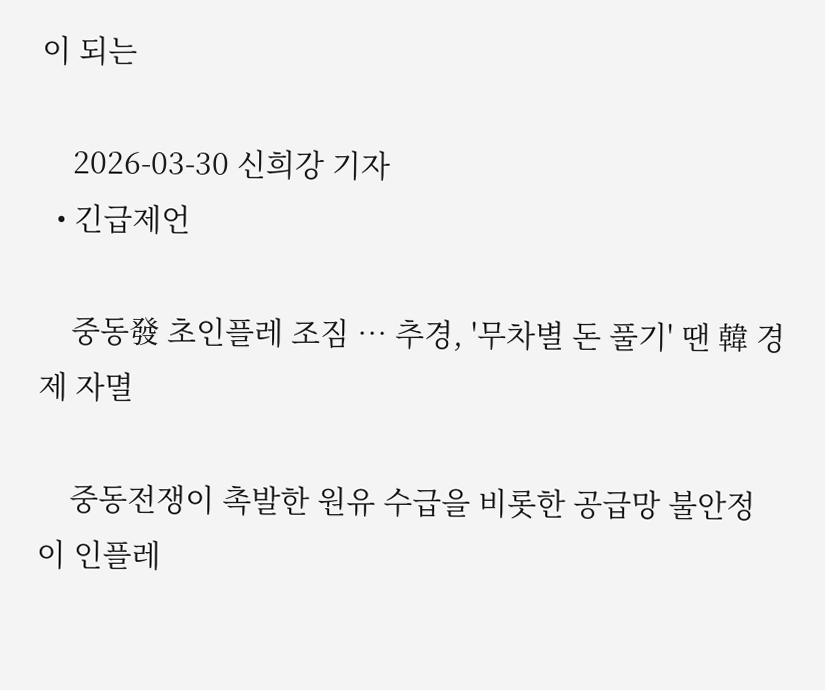이 되는

    2026-03-30 신희강 기자
  • 긴급제언

    중동發 초인플레 조짐 … 추경, '무차별 돈 풀기' 땐 韓 경제 자멸

    중동전쟁이 촉발한 원유 수급을 비롯한 공급망 불안정이 인플레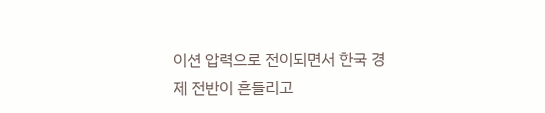이션 압력으로 전이되면서 한국 경제 전반이 흔들리고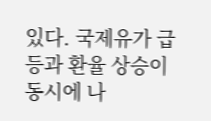있다. 국제유가 급등과 환율 상승이 동시에 나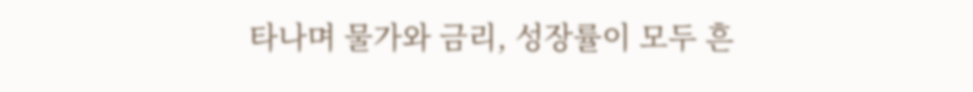타나며 물가와 금리, 성장률이 모두 흔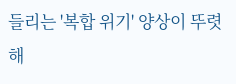들리는 '복합 위기' 양상이 뚜렷해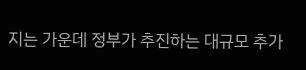지는 가운데 정부가 추진하는 대규모 추가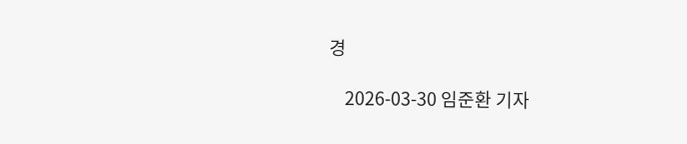경

    2026-03-30 임준환 기자